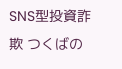SNS型投資詐欺 つくばの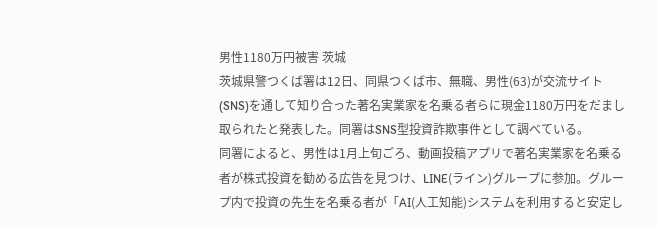男性1180万円被害 茨城
茨城県警つくば署は12日、同県つくば市、無職、男性(63)が交流サイト(SNS)を通して知り合った著名実業家を名乗る者らに現金1180万円をだまし取られたと発表した。同署はSNS型投資詐欺事件として調べている。
同署によると、男性は1月上旬ごろ、動画投稿アプリで著名実業家を名乗る者が株式投資を勧める広告を見つけ、LINE(ライン)グループに参加。グループ内で投資の先生を名乗る者が「AI(人工知能)システムを利用すると安定し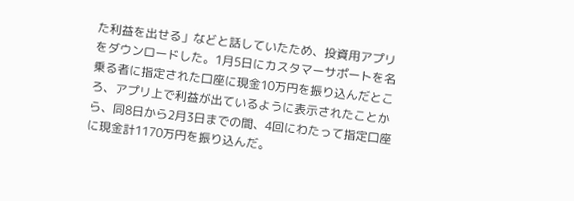た利益を出せる」などと話していたため、投資用アプリをダウンロードした。1月5日にカスタマーサポートを名乗る者に指定された口座に現金10万円を振り込んだところ、アプリ上で利益が出ているように表示されたことから、同8日から2月3日までの間、4回にわたって指定口座に現金計1170万円を振り込んだ。